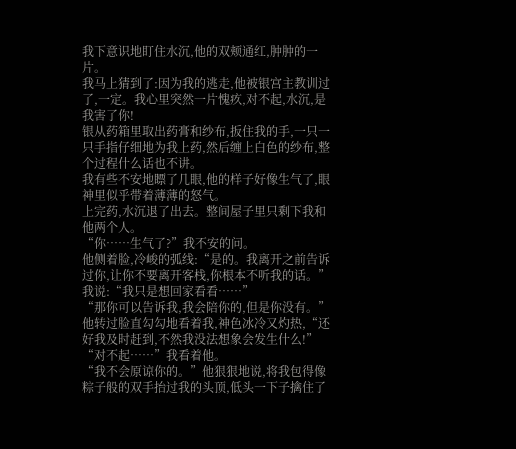我下意识地盯住水沉,他的双颊通红,肿肿的一片。
我马上猜到了:因为我的逃走,他被银宫主教训过了,一定。我心里突然一片愧疚,对不起,水沉,是我害了你!
银从药箱里取出药膏和纱布,扳住我的手,一只一只手指仔细地为我上药,然后缠上白色的纱布,整个过程什么话也不讲。
我有些不安地瞟了几眼,他的样子好像生气了,眼神里似乎带着薄薄的怒气。
上完药,水沉退了出去。整间屋子里只剩下我和他两个人。
“你……生气了?”我不安的问。
他侧着脸,冷峻的弧线:“是的。我离开之前告诉过你,让你不要离开客栈,你根本不听我的话。”
我说:“我只是想回家看看……”
“那你可以告诉我,我会陪你的,但是你没有。”他转过脸直勾勾地看着我,神色冰冷又灼热,“还好我及时赶到,不然我没法想象会发生什么!”
“对不起……”我看着他。
“我不会原谅你的。”他狠狠地说,将我包得像粽子般的双手抬过我的头顶,低头一下子擒住了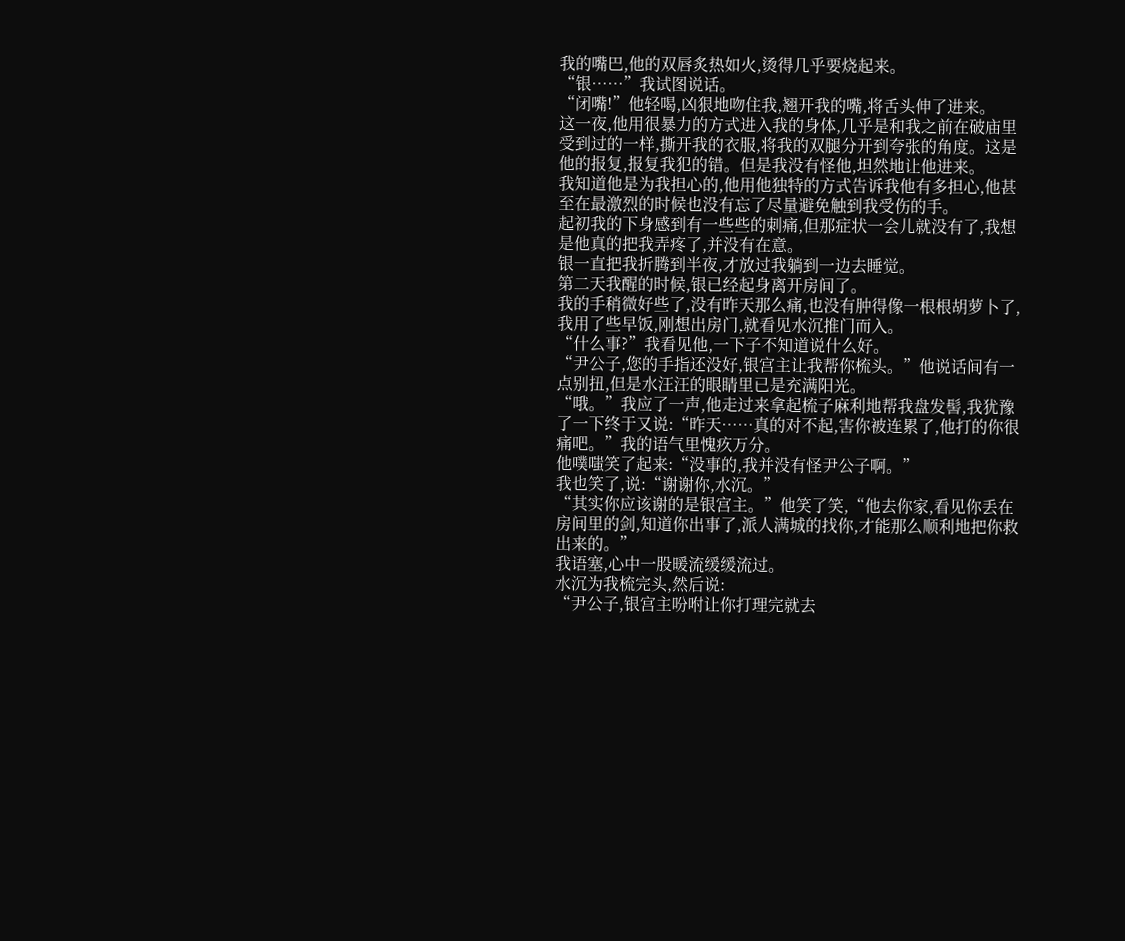我的嘴巴,他的双唇炙热如火,烫得几乎要烧起来。
“银……”我试图说话。
“闭嘴!”他轻喝,凶狠地吻住我,翘开我的嘴,将舌头伸了进来。
这一夜,他用很暴力的方式进入我的身体,几乎是和我之前在破庙里受到过的一样,撕开我的衣服,将我的双腿分开到夸张的角度。这是他的报复,报复我犯的错。但是我没有怪他,坦然地让他进来。
我知道他是为我担心的,他用他独特的方式告诉我他有多担心,他甚至在最激烈的时候也没有忘了尽量避免触到我受伤的手。
起初我的下身感到有一些些的刺痛,但那症状一会儿就没有了,我想是他真的把我弄疼了,并没有在意。
银一直把我折腾到半夜,才放过我躺到一边去睡觉。
第二天我醒的时候,银已经起身离开房间了。
我的手稍微好些了,没有昨天那么痛,也没有肿得像一根根胡萝卜了,我用了些早饭,刚想出房门,就看见水沉推门而入。
“什么事?”我看见他,一下子不知道说什么好。
“尹公子,您的手指还没好,银宫主让我帮你梳头。”他说话间有一点别扭,但是水汪汪的眼睛里已是充满阳光。
“哦。”我应了一声,他走过来拿起梳子麻利地帮我盘发髻,我犹豫了一下终于又说:“昨天……真的对不起,害你被连累了,他打的你很痛吧。”我的语气里愧疚万分。
他噗嗤笑了起来:“没事的,我并没有怪尹公子啊。”
我也笑了,说:“谢谢你,水沉。”
“其实你应该谢的是银宫主。”他笑了笑,“他去你家,看见你丢在房间里的剑,知道你出事了,派人满城的找你,才能那么顺利地把你救出来的。”
我语塞,心中一股暖流缓缓流过。
水沉为我梳完头,然后说:
“尹公子,银宫主吩咐让你打理完就去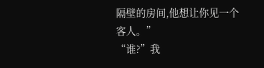隔壁的房间,他想让你见一个客人。”
“谁?”我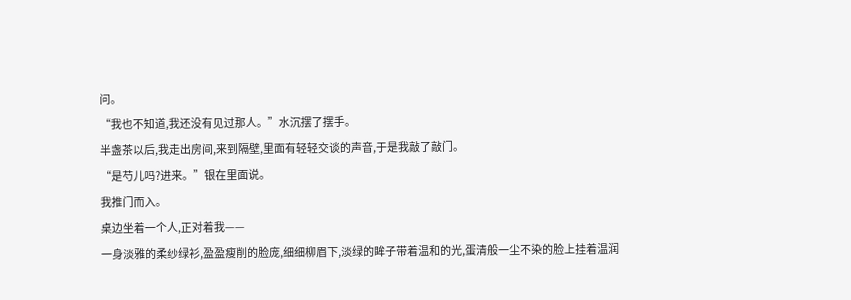问。
“我也不知道,我还没有见过那人。”水沉摆了摆手。
半盏茶以后,我走出房间,来到隔壁,里面有轻轻交谈的声音,于是我敲了敲门。
“是芍儿吗?进来。”银在里面说。
我推门而入。
桌边坐着一个人,正对着我——
一身淡雅的柔纱绿衫,盈盈瘦削的脸庞,细细柳眉下,淡绿的眸子带着温和的光,蛋清般一尘不染的脸上挂着温润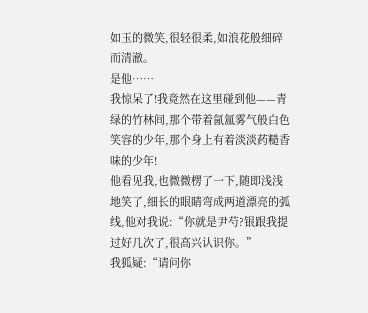如玉的微笑,很轻很柔,如浪花般细碎而清澈。
是他……
我惊呆了!我竟然在这里碰到他——青绿的竹林间,那个带着氤氲雾气般白色笑容的少年,那个身上有着淡淡药糙香味的少年!
他看见我,也微微楞了一下,随即浅浅地笑了,细长的眼睛弯成两道漂亮的弧线,他对我说:“你就是尹芍?银跟我提过好几次了,很高兴认识你。”
我狐疑:“请问你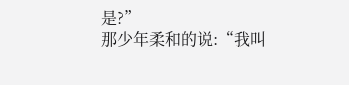是?”
那少年柔和的说:“我叫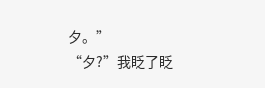夕。”
“夕?”我眨了眨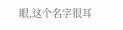眼,这个名字很耳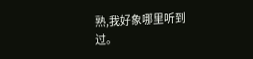熟,我好象哪里听到过。